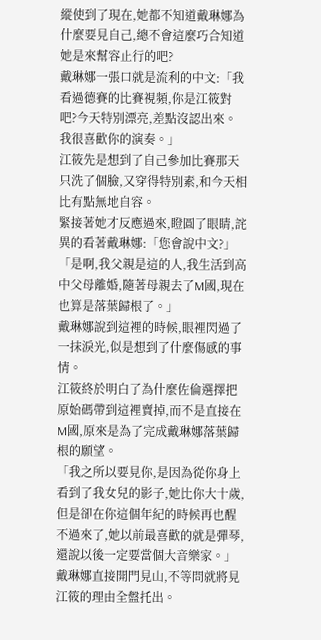縱使到了現在,她都不知道戴琳娜為什麼要見自己,總不會這麼巧合知道她是來幫容止行的吧?
戴琳娜一張口就是流利的中文:「我看過德賽的比賽視頻,你是江筱對吧?今天特別漂亮,差點沒認出來。我很喜歡你的演奏。」
江筱先是想到了自己參加比賽那天只洗了個臉,又穿得特別素,和今天相比有點無地自容。
緊接著她才反應過來,瞪圓了眼睛,詫異的看著戴琳娜:「您會說中文?」
「是啊,我父親是這的人,我生活到高中父母離婚,隨著母親去了M國,現在也算是落葉歸根了。」
戴琳娜說到這裡的時候,眼裡閃過了一抹淚光,似是想到了什麼傷感的事情。
江筱終於明白了為什麼佐倫選擇把原始碼帶到這裡賣掉,而不是直接在M國,原來是為了完成戴琳娜落葉歸根的願望。
「我之所以要見你,是因為從你身上看到了我女兒的影子,她比你大十歲,但是卻在你這個年紀的時候再也醒不過來了,她以前最喜歡的就是彈琴,還說以後一定要當個大音樂家。」
戴琳娜直接開門見山,不等問就將見江筱的理由全盤托出。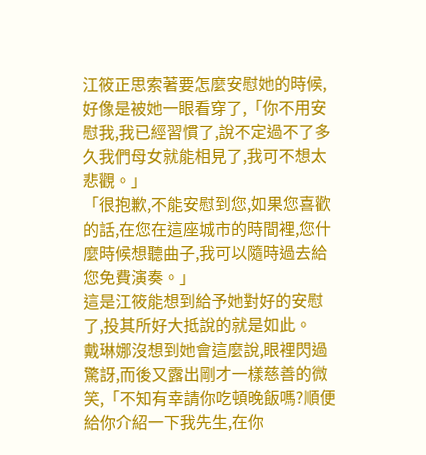江筱正思索著要怎麼安慰她的時候,好像是被她一眼看穿了,「你不用安慰我,我已經習慣了,說不定過不了多久我們母女就能相見了,我可不想太悲觀。」
「很抱歉,不能安慰到您,如果您喜歡的話,在您在這座城市的時間裡,您什麼時候想聽曲子,我可以隨時過去給您免費演奏。」
這是江筱能想到給予她對好的安慰了,投其所好大抵說的就是如此。
戴琳娜沒想到她會這麼說,眼裡閃過驚訝,而後又露出剛才一樣慈善的微笑,「不知有幸請你吃頓晚飯嗎?順便給你介紹一下我先生,在你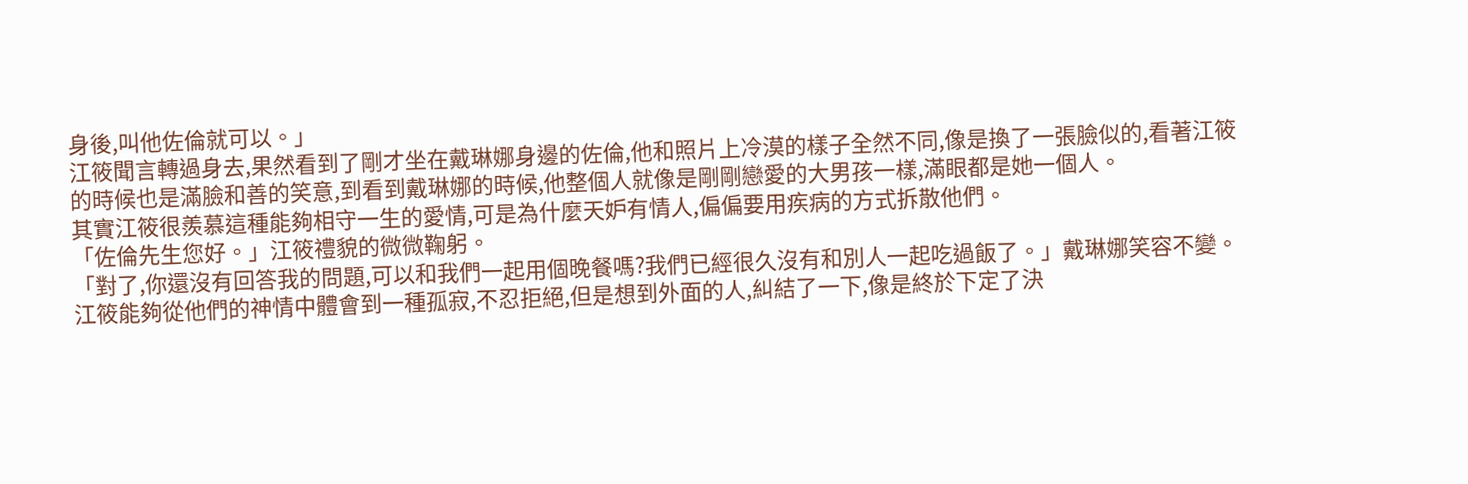身後,叫他佐倫就可以。」
江筱聞言轉過身去,果然看到了剛才坐在戴琳娜身邊的佐倫,他和照片上冷漠的樣子全然不同,像是換了一張臉似的,看著江筱的時候也是滿臉和善的笑意,到看到戴琳娜的時候,他整個人就像是剛剛戀愛的大男孩一樣,滿眼都是她一個人。
其實江筱很羨慕這種能夠相守一生的愛情,可是為什麼天妒有情人,偏偏要用疾病的方式拆散他們。
「佐倫先生您好。」江筱禮貌的微微鞠躬。
「對了,你還沒有回答我的問題,可以和我們一起用個晚餐嗎?我們已經很久沒有和別人一起吃過飯了。」戴琳娜笑容不變。
江筱能夠從他們的神情中體會到一種孤寂,不忍拒絕,但是想到外面的人,糾結了一下,像是終於下定了決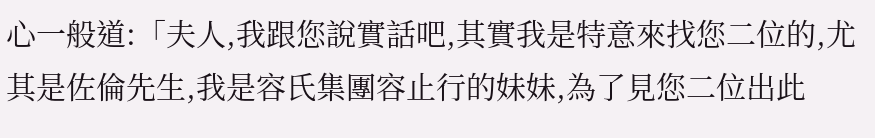心一般道:「夫人,我跟您說實話吧,其實我是特意來找您二位的,尤其是佐倫先生,我是容氏集團容止行的妹妹,為了見您二位出此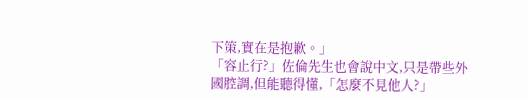下策,實在是抱歉。」
「容止行?」佐倫先生也會說中文,只是帶些外國腔調,但能聽得懂,「怎麼不見他人?」